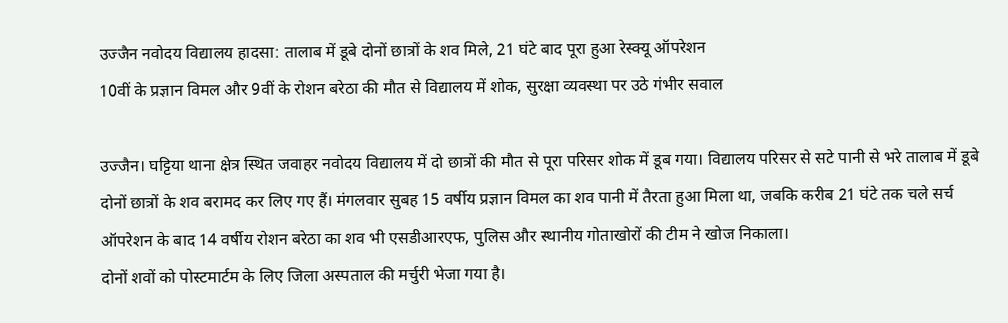उज्जैन नवोदय विद्यालय हादसा: तालाब में डूबे दोनों छात्रों के शव मिले, 21 घंटे बाद पूरा हुआ रेस्क्यू ऑपरेशन
10वीं के प्रज्ञान विमल और 9वीं के रोशन बरेठा की मौत से विद्यालय में शोक, सुरक्षा व्यवस्था पर उठे गंभीर सवाल

उज्जैन। घट्टिया थाना क्षेत्र स्थित जवाहर नवोदय विद्यालय में दो छात्रों की मौत से पूरा परिसर शोक में डूब गया। विद्यालय परिसर से सटे पानी से भरे तालाब में डूबे दोनों छात्रों के शव बरामद कर लिए गए हैं। मंगलवार सुबह 15 वर्षीय प्रज्ञान विमल का शव पानी में तैरता हुआ मिला था, जबकि करीब 21 घंटे तक चले सर्च ऑपरेशन के बाद 14 वर्षीय रोशन बरेठा का शव भी एसडीआरएफ, पुलिस और स्थानीय गोताखोरों की टीम ने खोज निकाला।
दोनों शवों को पोस्टमार्टम के लिए जिला अस्पताल की मर्चुरी भेजा गया है।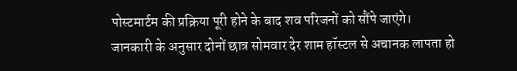पोस्टमार्टम की प्रक्रिया पूरी होने के बाद शव परिजनों को सौंपे जाएंगे।
जानकारी के अनुसार दोनों छात्र सोमवार देर शाम हॉस्टल से अचानक लापता हो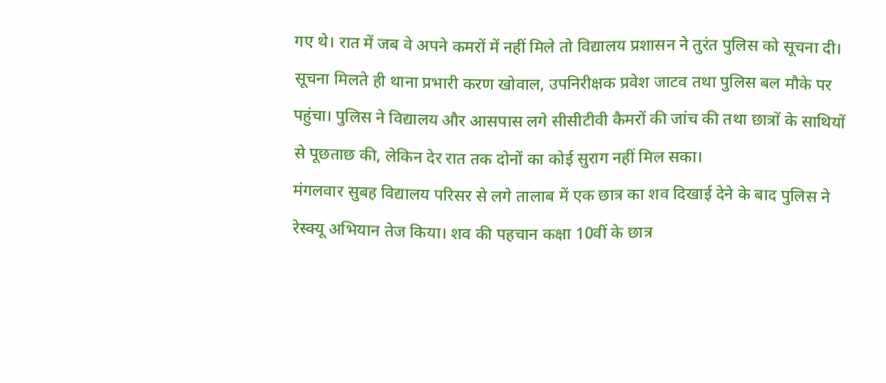गए थे। रात में जब वे अपने कमरों में नहीं मिले तो विद्यालय प्रशासन ने तुरंत पुलिस को सूचना दी। सूचना मिलते ही थाना प्रभारी करण खोवाल, उपनिरीक्षक प्रवेश जाटव तथा पुलिस बल मौके पर पहुंचा। पुलिस ने विद्यालय और आसपास लगे सीसीटीवी कैमरों की जांच की तथा छात्रों के साथियों से पूछताछ की, लेकिन देर रात तक दोनों का कोई सुराग नहीं मिल सका।
मंगलवार सुबह विद्यालय परिसर से लगे तालाब में एक छात्र का शव दिखाई देने के बाद पुलिस ने रेस्क्यू अभियान तेज किया। शव की पहचान कक्षा 10वीं के छात्र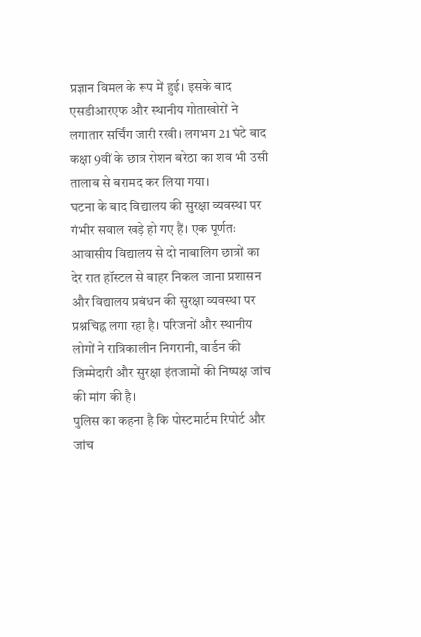प्रज्ञान विमल के रूप में हुई। इसके बाद एसडीआरएफ और स्थानीय गोताखोरों ने लगातार सर्चिंग जारी रखी। लगभग 21 घंटे बाद कक्षा 9वीं के छात्र रोशन बरेठा का शव भी उसी तालाब से बरामद कर लिया गया।
घटना के बाद विद्यालय की सुरक्षा व्यवस्था पर गंभीर सवाल खड़े हो गए हैं। एक पूर्णतः आवासीय विद्यालय से दो नाबालिग छात्रों का देर रात हॉस्टल से बाहर निकल जाना प्रशासन और विद्यालय प्रबंधन की सुरक्षा व्यवस्था पर प्रश्नचिह्न लगा रहा है। परिजनों और स्थानीय लोगों ने रात्रिकालीन निगरानी, वार्डन की जिम्मेदारी और सुरक्षा इंतजामों की निष्पक्ष जांच की मांग की है।
पुलिस का कहना है कि पोस्टमार्टम रिपोर्ट और जांच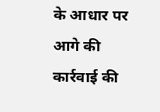के आधार पर आगे की कार्रवाई की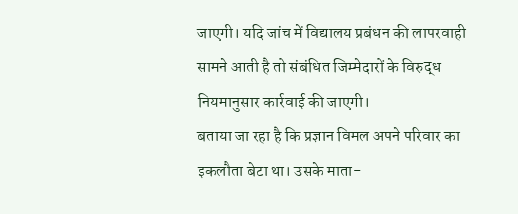जाएगी। यदि जांच में विद्यालय प्रबंधन की लापरवाही सामने आती है तो संबंधित जिम्मेदारों के विरुद्ध नियमानुसार कार्रवाई की जाएगी।
बताया जा रहा है कि प्रज्ञान विमल अपने परिवार का इकलौता बेटा था। उसके माता-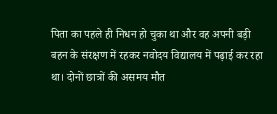पिता का पहले ही निधन हो चुका था और वह अपनी बड़ी बहन के संरक्षण में रहकर नवोदय विद्यालय में पढ़ाई कर रहा था। दोनों छात्रों की असमय मौत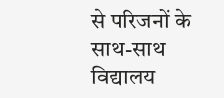से परिजनों के साथ-साथ विद्यालय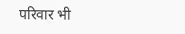परिवार भी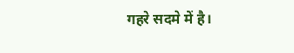गहरे सदमे में है।